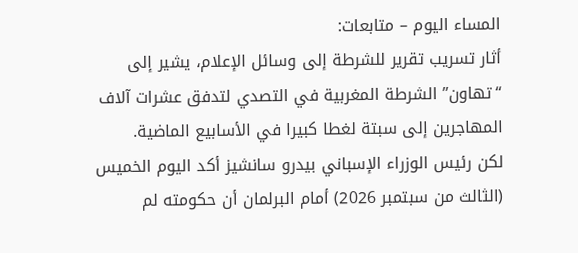المساء اليوم – متابعات:
أثار تسريب تقرير للشرطة إلى وسائل الإعلام، يشير إلى “تهاون” الشرطة المغربية في التصدي لتدفق عشرات آلاف المهاجرين إلى سبتة لغطا كبيرا في الأسابيع الماضية.
لكن رئيس الوزراء الإسباني بيدرو سانشيز أكد اليوم الخميس (الثالث من سبتمبر 2026) أمام البرلمان أن حكومته لم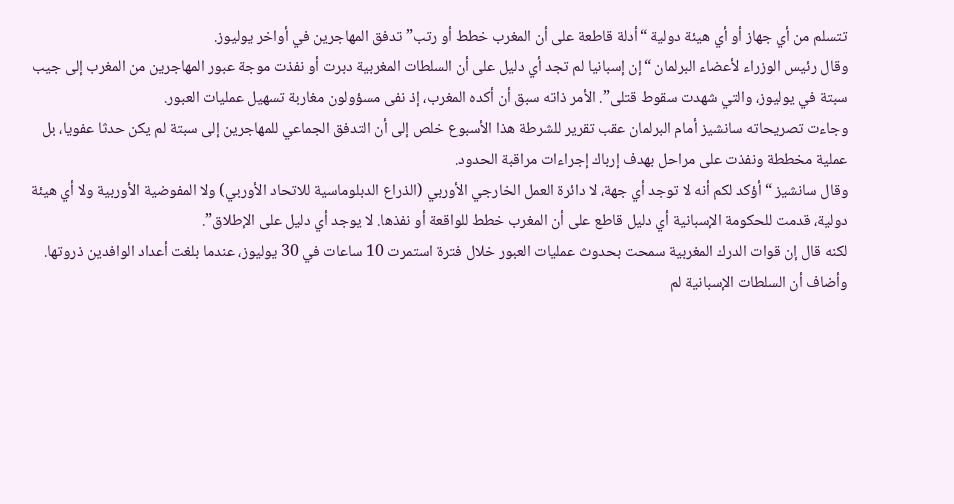تتسلم من أي جهاز أو أي هيئة دولية “أدلة قاطعة على أن المغرب خطط أو رتب” تدفق المهاجرين في أواخر يوليوز.
وقال رئيس الوزراء لأعضاء البرلمان “إن إسبانيا لم تجد أي دليل على أن السلطات المغربية دبرت أو نفذت موجة عبور المهاجرين من المغرب إلى جيب سبتة في يوليوز، والتي شهدت سقوط قتلى”. الأمر ذاته سبق أن أكده المغرب، إذ نفى مسؤولون مغاربة تسهيل عمليات العبور.
وجاءت تصريحاته سانشيز أمام البرلمان عقب تقرير للشرطة هذا الأسبوع خلص إلى أن التدفق الجماعي للمهاجرين إلى سبتة لم يكن حدثا عفويا، بل عملية مخططة ونفذت على مراحل بهدف إرباك إجراءات مراقبة الحدود.
وقال سانشيز “أؤكد لكم أنه لا توجد أي جهة، لا دائرة العمل الخارجي الأوربي (الذراع الدبلوماسية للاتحاد الأوربي) ولا المفوضية الأوربية ولا أي هيئة دولية، قدمت للحكومة الإسبانية أي دليل قاطع على أن المغرب خطط للواقعة أو نفذها. لا يوجد أي دليل على الإطلاق”.
لكنه قال إن قوات الدرك المغربية سمحت بحدوث عمليات العبور خلال فترة استمرت 10 ساعات في 30 يوليوز، عندما بلغت أعداد الوافدين ذروتها.
وأضاف أن السلطات الإسبانية لم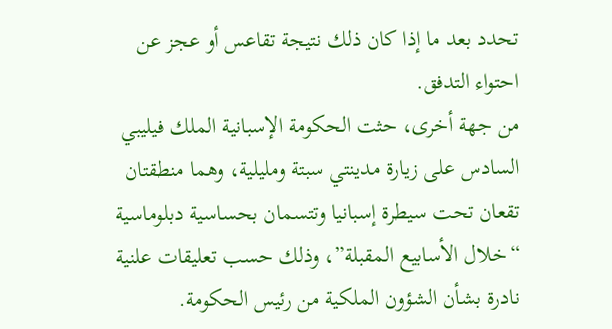تحدد بعد ما إذا كان ذلك نتيجة تقاعس أو عجز عن احتواء التدفق.
من جهة أخرى، حثت الحكومة الإسبانية الملك فيليبي السادس على زيارة مدينتي سبتة ومليلية، وهما منطقتان تقعان تحت سيطرة إسبانيا وتتسمان بحساسية دبلوماسية “خلال الأسابيع المقبلة”، وذلك حسب تعليقات علنية نادرة بشأن الشؤون الملكية من رئيس الحكومة.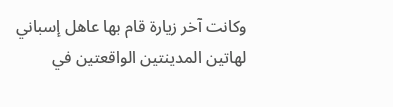وكانت آخر زيارة قام بها عاهل إسباني لهاتين المدينتين الواقعتين في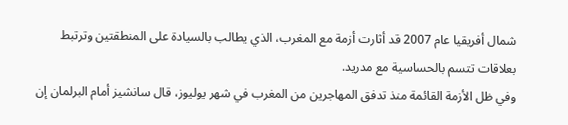شمال أفريقيا عام 2007 قد أثارت أزمة مع المغرب، الذي يطالب بالسيادة على المنطقتين وترتبط بعلاقات تتسم بالحساسية مع مدريد.
وفي ظل الأزمة القائمة منذ تدفق المهاجرين من المغرب في شهر يوليوز، قال سانشيز أمام البرلمان إن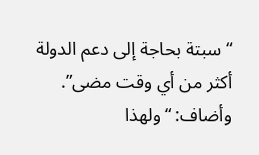“سبتة بحاجة إلى دعم الدولة أكثر من أي وقت مضى”.
وأضاف: “ولهذا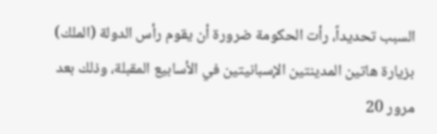السبب تحديداً، رأت الحكومة ضرورة أن يقوم رأس الدولة (الملك) بزيارة هاتين المدينتين الإسبانيتين في الأسابيع المقبلة، وذلك بعد مرور 20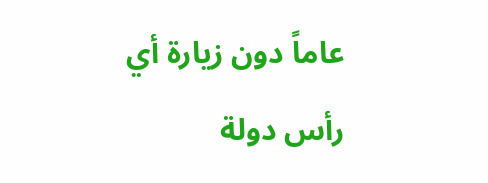عاماً دون زيارة أي رأس دولة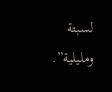لسبتة ومليلية”.